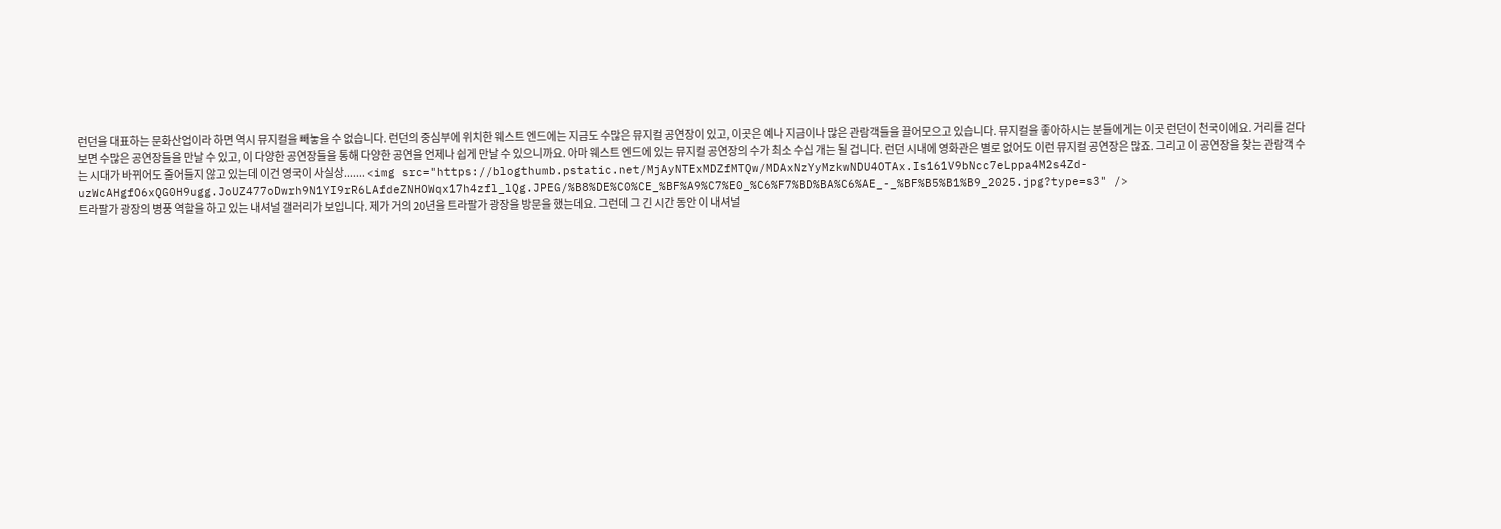런던을 대표하는 문화산업이라 하면 역시 뮤지컬을 빼놓을 수 없습니다. 런던의 중심부에 위치한 웨스트 엔드에는 지금도 수많은 뮤지컬 공연장이 있고, 이곳은 예나 지금이나 많은 관람객들을 끌어모으고 있습니다. 뮤지컬을 좋아하시는 분들에게는 이곳 런던이 천국이에요. 거리를 걷다 보면 수많은 공연장들을 만날 수 있고, 이 다양한 공연장들을 통해 다양한 공연을 언제나 쉽게 만날 수 있으니까요. 아마 웨스트 엔드에 있는 뮤지컬 공연장의 수가 최소 수십 개는 될 겁니다. 런던 시내에 영화관은 별로 없어도 이런 뮤지컬 공연장은 많죠. 그리고 이 공연장을 찾는 관람객 수는 시대가 바뀌어도 줄어들지 않고 있는데 이건 영국이 사실상....... <img src="https://blogthumb.pstatic.net/MjAyNTExMDZfMTQw/MDAxNzYyMzkwNDU4OTAx.Is161V9bNcc7eLppa4M2s4Zd-uzWcAHgfO6xQG0H9ugg.JoUZ477oDwrh9N1YI9rR6LAfdeZNHOWqx17h4zfl_lQg.JPEG/%B8%DE%C0%CE_%BF%A9%C7%E0_%C6%F7%BD%BA%C6%AE_-_%BF%B5%B1%B9_2025.jpg?type=s3" />
트라팔가 광장의 병풍 역할을 하고 있는 내셔널 갤러리가 보입니다. 제가 거의 20년을 트라팔가 광장을 방문을 했는데요. 그런데 그 긴 시간 동안 이 내셔널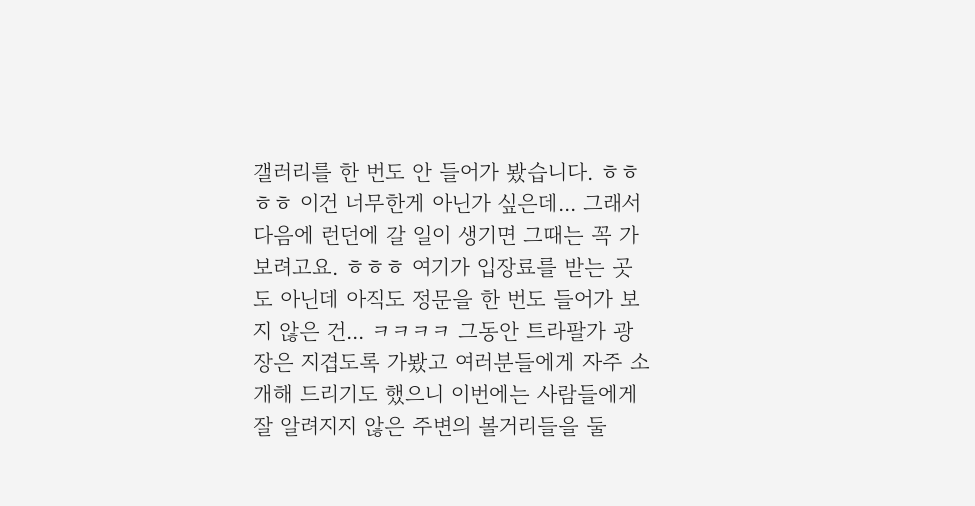갤러리를 한 번도 안 들어가 봤습니다. ㅎㅎㅎㅎ 이건 너무한게 아닌가 싶은데... 그래서 다음에 런던에 갈 일이 생기면 그때는 꼭 가보려고요. ㅎㅎㅎ 여기가 입장료를 받는 곳도 아닌데 아직도 정문을 한 번도 들어가 보지 않은 건... ㅋㅋㅋㅋ 그동안 트라팔가 광장은 지겹도록 가봤고 여러분들에게 자주 소개해 드리기도 했으니 이번에는 사람들에게 잘 알려지지 않은 주변의 볼거리들을 둘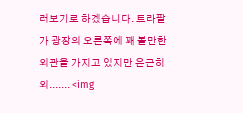러보기로 하겠습니다. 트라팔가 광장의 오른쪽에 꽤 볼만한 외관을 가지고 있지만 은근히 외....... <img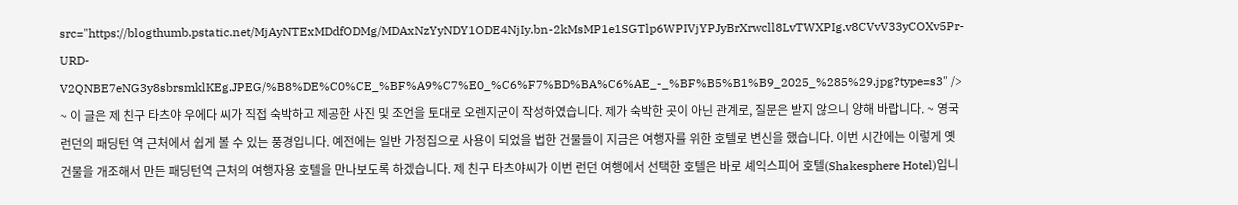src="https://blogthumb.pstatic.net/MjAyNTExMDdfODMg/MDAxNzYyNDY1ODE4NjIy.bn-2kMsMP1e1SGTlp6WPIVjYPJyBrXrwcll8LvTWXPIg.v8CVvV33yCOXv5Pr-URD-V2QNBE7eNG3y8sbrsmklKEg.JPEG/%B8%DE%C0%CE_%BF%A9%C7%E0_%C6%F7%BD%BA%C6%AE_-_%BF%B5%B1%B9_2025_%285%29.jpg?type=s3" />
~ 이 글은 제 친구 타츠야 우에다 씨가 직접 숙박하고 제공한 사진 및 조언을 토대로 오렌지군이 작성하였습니다. 제가 숙박한 곳이 아닌 관계로, 질문은 받지 않으니 양해 바랍니다. ~ 영국 런던의 패딩턴 역 근처에서 쉽게 볼 수 있는 풍경입니다. 예전에는 일반 가정집으로 사용이 되었을 법한 건물들이 지금은 여행자를 위한 호텔로 변신을 했습니다. 이번 시간에는 이렇게 옛 건물을 개조해서 만든 패딩턴역 근처의 여행자용 호텔을 만나보도록 하겠습니다. 제 친구 타츠야씨가 이번 런던 여행에서 선택한 호텔은 바로 셰익스피어 호텔(Shakesphere Hotel)입니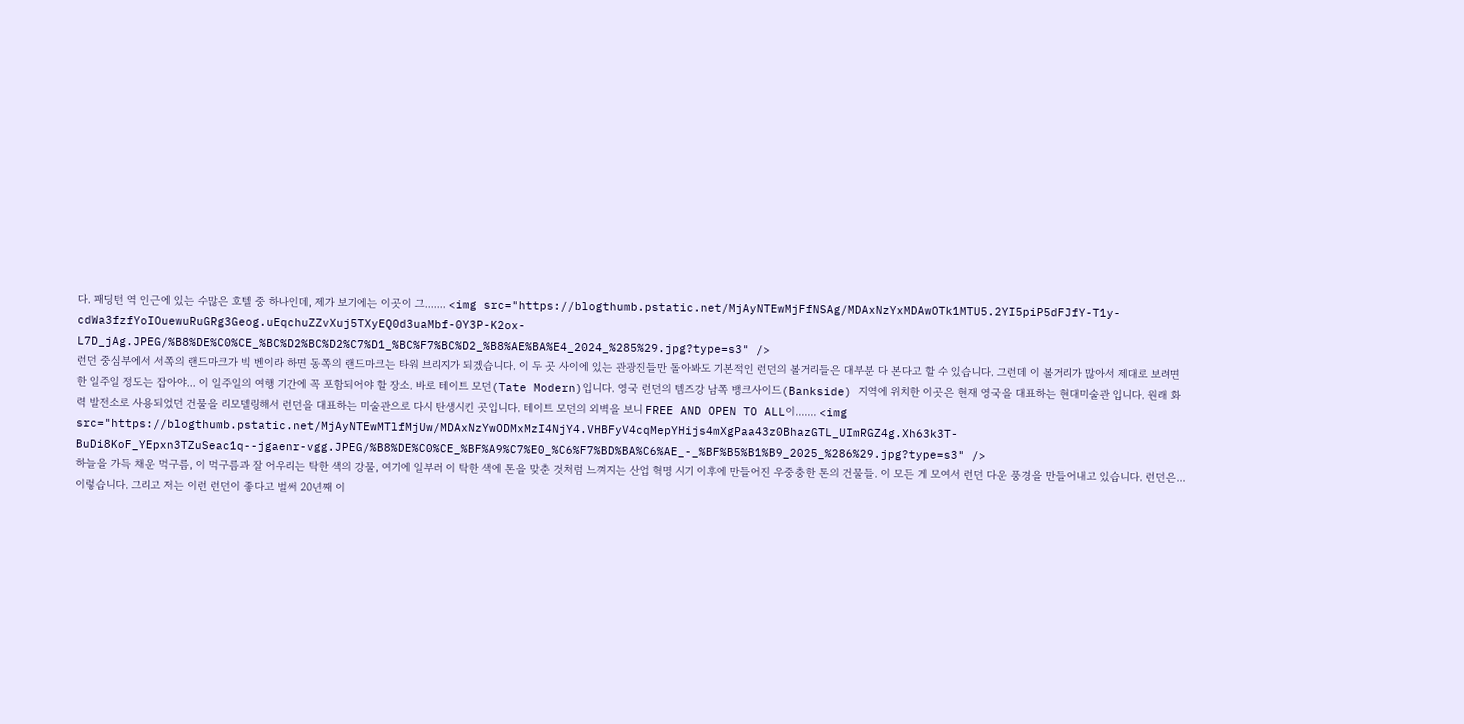다. 패딩턴 역 인근에 있는 수많은 호텔 중 하나인데, 제가 보기에는 이곳이 그....... <img src="https://blogthumb.pstatic.net/MjAyNTEwMjFfNSAg/MDAxNzYxMDAwOTk1MTU5.2YI5piP5dFJfY-T1y-cdWa3fzfYoIOuewuRuGRg3Geog.uEqchuZZvXuj5TXyEQ0d3uaMbf-0Y3P-K2ox-L7D_jAg.JPEG/%B8%DE%C0%CE_%BC%D2%BC%D2%C7%D1_%BC%F7%BC%D2_%B8%AE%BA%E4_2024_%285%29.jpg?type=s3" />
런던 중심부에서 서쪽의 랜드마크가 빅 벤이라 하면 동쪽의 랜드마크는 타워 브리지가 되겠습니다. 이 두 곳 사이에 있는 관광진들만 돌아봐도 기본적인 런던의 볼거리들은 대부분 다 본다고 할 수 있습니다. 그런데 이 볼거리가 많아서 제대로 보려면 한 일주일 정도는 잡아야... 이 일주일의 여행 기간에 꼭 포함되어야 할 장소. 바로 테이트 모던(Tate Modern)입니다. 영국 런던의 템즈강 남쪽 뱅크사이드(Bankside) 지역에 위치한 이곳은 현재 영국을 대표하는 현대미술관 입니다. 원래 화력 발전소로 사용되었던 건물을 리모델링해서 런던을 대표하는 미술관으로 다시 탄생시킨 곳입니다. 테이트 모던의 외벽을 보니 FREE AND OPEN TO ALL이....... <img src="https://blogthumb.pstatic.net/MjAyNTEwMTlfMjUw/MDAxNzYwODMxMzI4NjY4.VHBFyV4cqMepYHijs4mXgPaa43z0BhazGTL_UImRGZ4g.Xh63k3T-BuDi8KoF_YEpxn3TZuSeac1q--jgaenr-vgg.JPEG/%B8%DE%C0%CE_%BF%A9%C7%E0_%C6%F7%BD%BA%C6%AE_-_%BF%B5%B1%B9_2025_%286%29.jpg?type=s3" />
하늘을 가득 채운 먹구름, 이 먹구름과 잘 어우리는 탁한 색의 강물, 여기에 일부러 이 탁한 색에 톤을 맞춘 것처럼 느껴지는 산업 혁명 시기 이후에 만들어진 우중충한 톤의 건물들. 이 모든 게 모여서 런던 다운 풍경을 만들어내고 있습니다. 런던은... 이렇습니다. 그리고 저는 이런 런던이 좋다고 벌써 20년째 이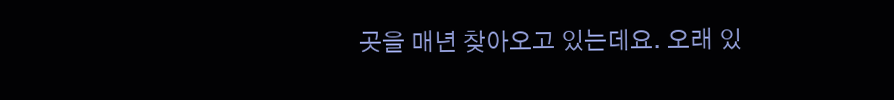곳을 매년 찾아오고 있는데요. 오래 있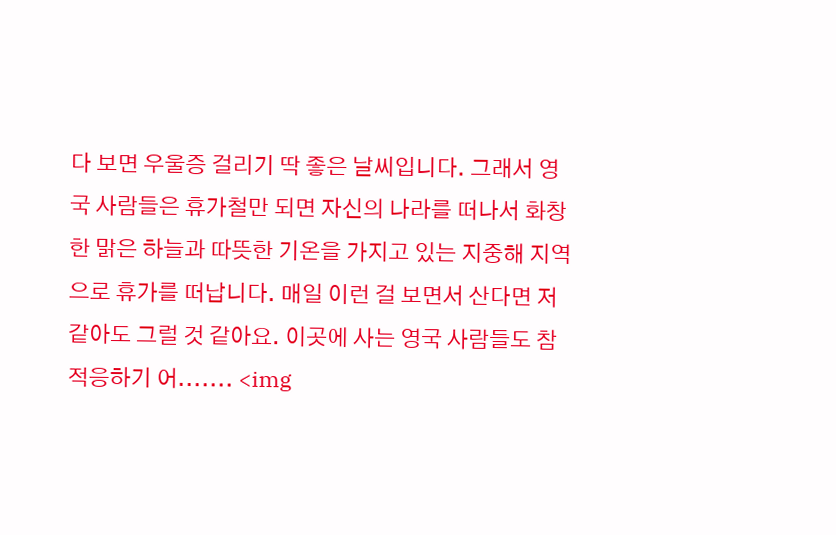다 보면 우울증 걸리기 딱 좋은 날씨입니다. 그래서 영국 사람들은 휴가철만 되면 자신의 나라를 떠나서 화창한 맑은 하늘과 따뜻한 기온을 가지고 있는 지중해 지역으로 휴가를 떠납니다. 매일 이런 걸 보면서 산다면 저 같아도 그럴 것 같아요. 이곳에 사는 영국 사람들도 참 적응하기 어....... <img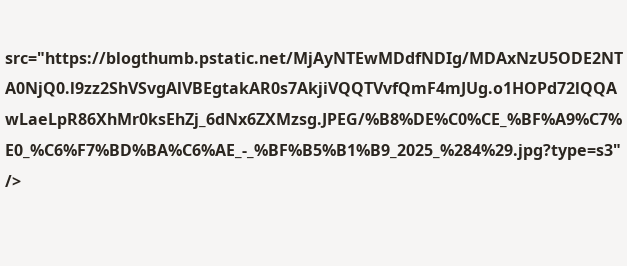src="https://blogthumb.pstatic.net/MjAyNTEwMDdfNDIg/MDAxNzU5ODE2NTA0NjQ0.l9zz2ShVSvgAlVBEgtakAR0s7AkjiVQQTVvfQmF4mJUg.o1HOPd72lQQAwLaeLpR86XhMr0ksEhZj_6dNx6ZXMzsg.JPEG/%B8%DE%C0%CE_%BF%A9%C7%E0_%C6%F7%BD%BA%C6%AE_-_%BF%B5%B1%B9_2025_%284%29.jpg?type=s3" />